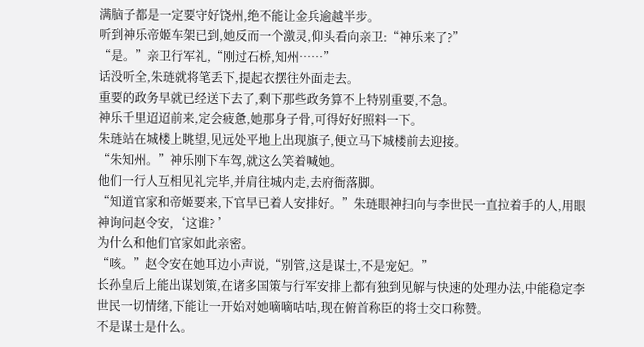满脑子都是一定要守好饶州,绝不能让金兵逾越半步。
听到神乐帝姬车架已到,她反而一个激灵,仰头看向亲卫:“神乐来了?”
“是。”亲卫行军礼,“刚过石桥,知州……”
话没听全,朱琏就将笔丢下,提起衣摆往外面走去。
重要的政务早就已经送下去了,剩下那些政务算不上特别重要,不急。
神乐千里迢迢前来,定会疲惫,她那身子骨,可得好好照料一下。
朱琏站在城楼上眺望,见远处平地上出现旗子,便立马下城楼前去迎接。
“朱知州。”神乐刚下车驾,就这么笑着喊她。
他们一行人互相见礼完毕,并肩往城内走,去府衙落脚。
“知道官家和帝姬要来,下官早已着人安排好。”朱琏眼神扫向与李世民一直拉着手的人,用眼神询问赵令安,‘这谁? ’
为什么和他们官家如此亲密。
“咳。”赵令安在她耳边小声说,“别管,这是谋士,不是宠妃。”
长孙皇后上能出谋划策,在诸多国策与行军安排上都有独到见解与快速的处理办法,中能稳定李世民一切情绪,下能让一开始对她嘀嘀咕咕,现在俯首称臣的将士交口称赞。
不是谋士是什么。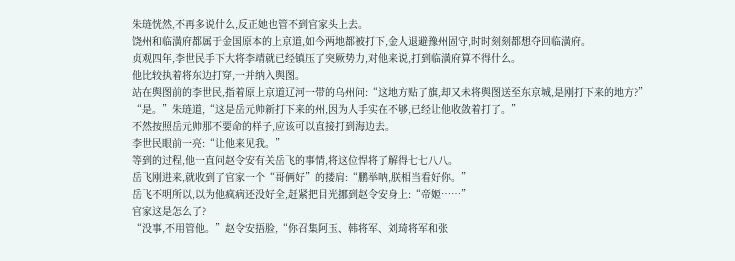朱琏恍然,不再多说什么,反正她也管不到官家头上去。
饶州和临潢府都属于金国原本的上京道,如今两地都被打下,金人退避豫州固守,时时刻刻都想夺回临潢府。
贞观四年,李世民手下大将李靖就已经镇压了突厥势力,对他来说,打到临潢府算不得什么。
他比较执着将东边打穿,一并纳入舆图。
站在舆图前的李世民,指着原上京道辽河一带的乌州问:“这地方贴了旗,却又未将舆图送至东京城,是刚打下来的地方?”
“是。”朱琏道,“这是岳元帅新打下来的州,因为人手实在不够,已经让他收敛着打了。”
不然按照岳元帅那不要命的样子,应该可以直接打到海边去。
李世民眼前一亮:“让他来见我。”
等到的过程,他一直问赵令安有关岳飞的事情,将这位悍将了解得七七八八。
岳飞刚进来,就收到了官家一个“哥俩好”的搂肩:“鹏举呐,朕相当看好你。”
岳飞不明所以,以为他疯病还没好全,赶紧把目光挪到赵令安身上:“帝姬……”
官家这是怎么了?
“没事,不用管他。”赵令安捂脸,“你召集阿玉、韩将军、刘琦将军和张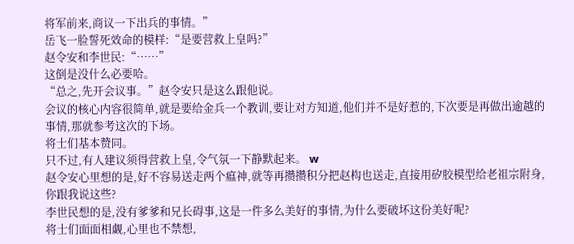将军前来,商议一下出兵的事情。”
岳飞一脸誓死效命的模样:“是要营救上皇吗?”
赵令安和李世民:“……”
这倒是没什么必要哈。
“总之,先开会议事。”赵令安只是这么跟他说。
会议的核心内容很简单,就是要给金兵一个教训,要让对方知道,他们并不是好惹的,下次要是再做出逾越的事情,那就参考这次的下场。
将士们基本赞同。
只不过,有人建议须得营救上皇,令气氛一下静默起来。 w
赵令安心里想的是,好不容易送走两个瘟神,就等再攒攒积分把赵构也送走,直接用矽胶模型给老祖宗附身,你跟我说这些?
李世民想的是,没有爹爹和兄长碍事,这是一件多么美好的事情,为什么要破坏这份美好呢?
将士们面面相觑,心里也不禁想,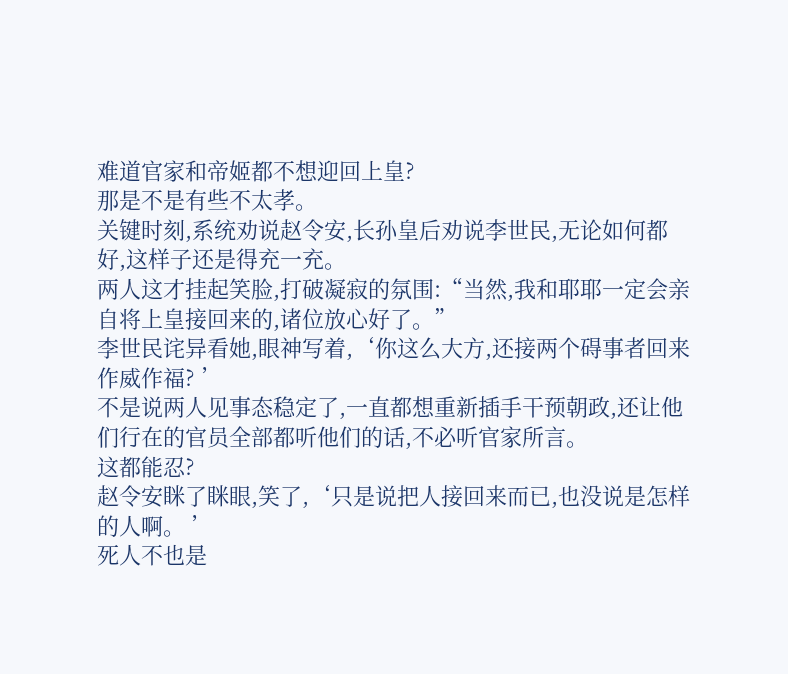难道官家和帝姬都不想迎回上皇?
那是不是有些不太孝。
关键时刻,系统劝说赵令安,长孙皇后劝说李世民,无论如何都好,这样子还是得充一充。
两人这才挂起笑脸,打破凝寂的氛围:“当然,我和耶耶一定会亲自将上皇接回来的,诸位放心好了。”
李世民诧异看她,眼神写着,‘你这么大方,还接两个碍事者回来作威作福? ’
不是说两人见事态稳定了,一直都想重新插手干预朝政,还让他们行在的官员全部都听他们的话,不必听官家所言。
这都能忍?
赵令安眯了眯眼,笑了,‘只是说把人接回来而已,也没说是怎样的人啊。 ’
死人不也是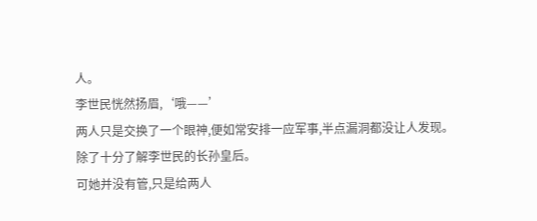人。
李世民恍然扬眉,‘哦——’
两人只是交换了一个眼神,便如常安排一应军事,半点漏洞都没让人发现。
除了十分了解李世民的长孙皇后。
可她并没有管,只是给两人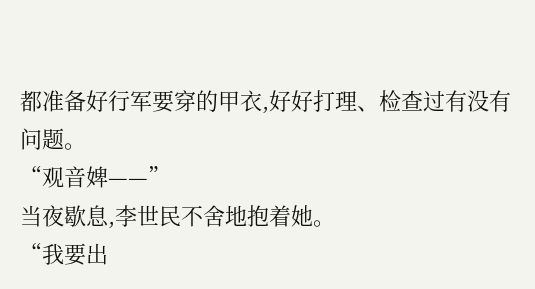都准备好行军要穿的甲衣,好好打理、检查过有没有问题。
“观音婢——”
当夜歇息,李世民不舍地抱着她。
“我要出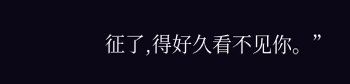征了,得好久看不见你。”